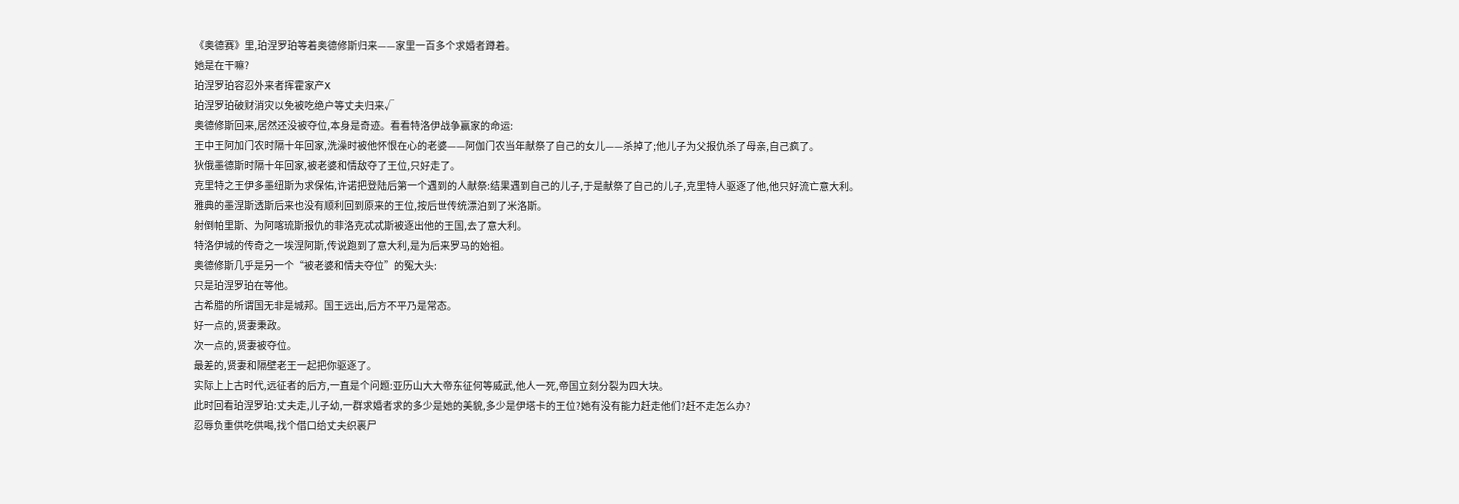《奥德赛》里,珀涅罗珀等着奥德修斯归来——家里一百多个求婚者蹲着。
她是在干嘛?
珀涅罗珀容忍外来者挥霍家产X
珀涅罗珀破财消灾以免被吃绝户等丈夫归来√
奥德修斯回来,居然还没被夺位,本身是奇迹。看看特洛伊战争赢家的命运:
王中王阿加门农时隔十年回家,洗澡时被他怀恨在心的老婆——阿伽门农当年献祭了自己的女儿——杀掉了;他儿子为父报仇杀了母亲,自己疯了。
狄俄墨德斯时隔十年回家,被老婆和情敌夺了王位,只好走了。
克里特之王伊多墨纽斯为求保佑,许诺把登陆后第一个遇到的人献祭:结果遇到自己的儿子,于是献祭了自己的儿子,克里特人驱逐了他,他只好流亡意大利。
雅典的墨涅斯透斯后来也没有顺利回到原来的王位,按后世传统漂泊到了米洛斯。
射倒帕里斯、为阿喀琉斯报仇的菲洛克忒忒斯被逐出他的王国,去了意大利。
特洛伊城的传奇之一埃涅阿斯,传说跑到了意大利,是为后来罗马的始祖。
奥德修斯几乎是另一个“被老婆和情夫夺位”的冤大头:
只是珀涅罗珀在等他。
古希腊的所谓国无非是城邦。国王远出,后方不平乃是常态。
好一点的,贤妻秉政。
次一点的,贤妻被夺位。
最差的,贤妻和隔壁老王一起把你驱逐了。
实际上上古时代,远征者的后方,一直是个问题:亚历山大大帝东征何等威武,他人一死,帝国立刻分裂为四大块。
此时回看珀涅罗珀:丈夫走,儿子幼,一群求婚者求的多少是她的美貌,多少是伊塔卡的王位?她有没有能力赶走他们?赶不走怎么办?
忍辱负重供吃供喝,找个借口给丈夫织裹尸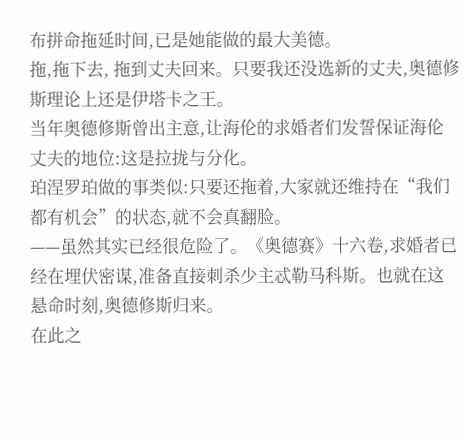布拼命拖延时间,已是她能做的最大美德。
拖,拖下去, 拖到丈夫回来。只要我还没选新的丈夫,奥德修斯理论上还是伊塔卡之王。
当年奥德修斯曾出主意,让海伦的求婚者们发誓保证海伦丈夫的地位:这是拉拢与分化。
珀涅罗珀做的事类似:只要还拖着,大家就还维持在“我们都有机会”的状态,就不会真翻脸。
——虽然其实已经很危险了。《奥德赛》十六卷,求婚者已经在埋伏密谋,准备直接刺杀少主忒勒马科斯。也就在这悬命时刻,奥德修斯归来。
在此之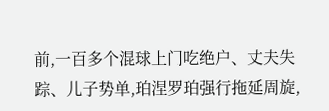前,一百多个混球上门吃绝户、丈夫失踪、儿子势单,珀涅罗珀强行拖延周旋,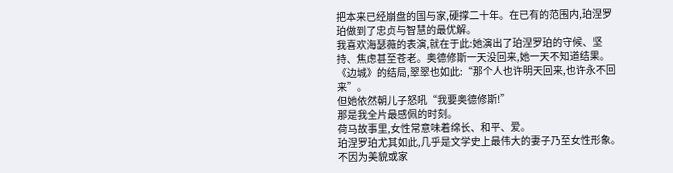把本来已经崩盘的国与家,硬撑二十年。在已有的范围内,珀涅罗珀做到了忠贞与智慧的最优解。
我喜欢海瑟薇的表演,就在于此:她演出了珀涅罗珀的守候、坚持、焦虑甚至苍老。奥德修斯一天没回来,她一天不知道结果。《边城》的结局,翠翠也如此:“那个人也许明天回来,也许永不回来”。
但她依然朝儿子怒吼“我要奥德修斯!”
那是我全片最感佩的时刻。
荷马故事里,女性常意味着绵长、和平、爱。
珀涅罗珀尤其如此,几乎是文学史上最伟大的妻子乃至女性形象。不因为美貌或家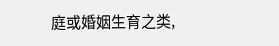庭或婚姻生育之类,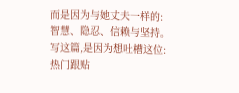而是因为与她丈夫一样的:
智慧、隐忍、信赖与坚持。
写这篇,是因为想吐槽这位:
热门跟贴